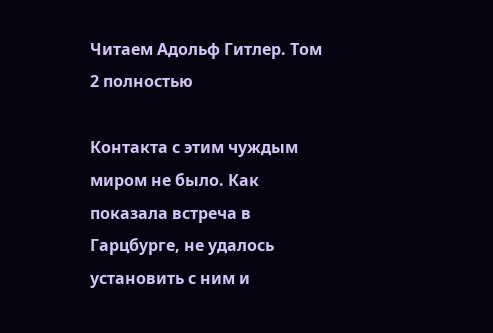Читаем Адольф Гитлер. Том 2 полностью

Контакта с этим чуждым миром не было. Как показала встреча в Гарцбурге, не удалось установить с ним и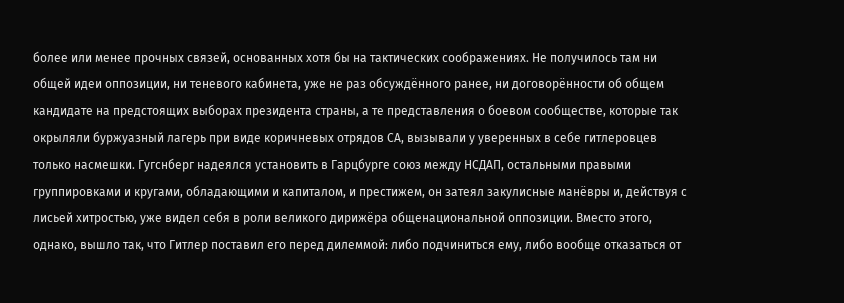более или менее прочных связей, основанных хотя бы на тактических соображениях. Не получилось там ни общей идеи оппозиции, ни теневого кабинета, уже не раз обсуждённого ранее, ни договорённости об общем кандидате на предстоящих выборах президента страны, а те представления о боевом сообществе, которые так окрыляли буржуазный лагерь при виде коричневых отрядов СА, вызывали у уверенных в себе гитлеровцев только насмешки. Гугснберг надеялся установить в Гарцбурге союз между НСДАП, остальными правыми группировками и кругами, обладающими и капиталом, и престижем, он затеял закулисные манёвры и, действуя с лисьей хитростью, уже видел себя в роли великого дирижёра общенациональной оппозиции. Вместо этого, однако, вышло так, что Гитлер поставил его перед дилеммой: либо подчиниться ему, либо вообще отказаться от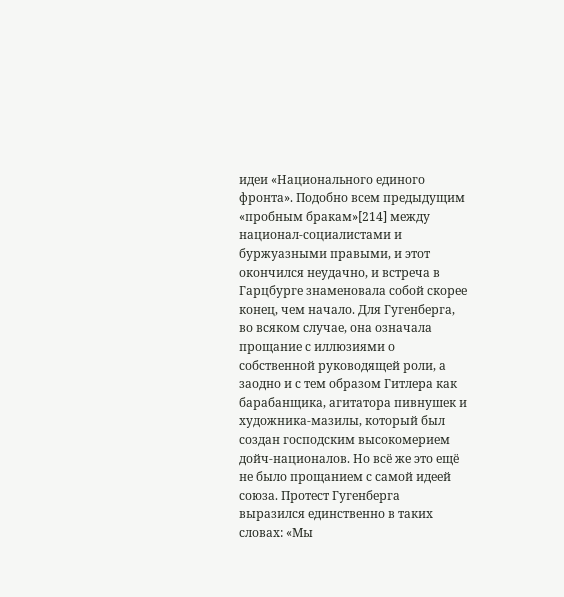идеи «Национального единого фронта». Подобно всем предыдущим «пробным бракам»[214] между национал-социалистами и буржуазными правыми, и этот окончился неудачно, и встреча в Гарцбурге знаменовала собой скорее конец, чем начало. Для Гугенберга, во всяком случае, она означала прощание с иллюзиями о собственной руководящей роли, а заодно и с тем образом Гитлера как барабанщика, агитатора пивнушек и художника-мазилы, который был создан господским высокомерием дойч-националов. Но всё же это ещё не было прощанием с самой идеей союза. Протест Гугенберга выразился единственно в таких словах: «Мы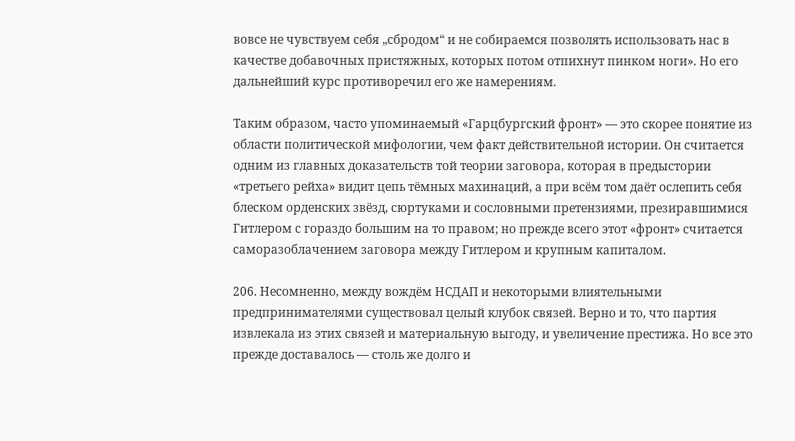вовсе не чувствуем себя „сбродом“ и не собираемся позволять использовать нас в качестве добавочных пристяжных, которых потом отпихнут пинком ноги». Но его дальнейший курс противоречил его же намерениям.

Таким образом, часто упоминаемый «Гарцбургский фронт» — это скорее понятие из области политической мифологии, чем факт действительной истории. Он считается одним из главных доказательств той теории заговора, которая в предыстории «третьего рейха» видит цепь тёмных махинаций, а при всём том даёт ослепить себя блеском орденских звёзд, сюртуками и сословными претензиями, презиравшимися Гитлером с гораздо большим на то правом; но прежде всего этот «фронт» считается саморазоблачением заговора между Гитлером и крупным капиталом.

206. Несомненно, между вождём НСДАП и некоторыми влиятельными предпринимателями существовал целый клубок связей. Верно и то, что партия извлекала из этих связей и материальную выгоду, и увеличение престижа. Но все это прежде доставалось — столь же долго и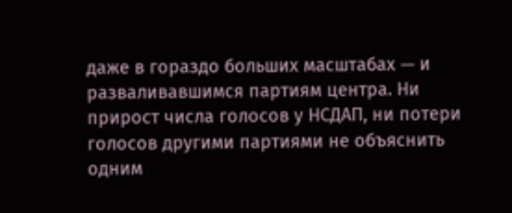даже в гораздо больших масштабах — и разваливавшимся партиям центра. Ни прирост числа голосов у НСДАП, ни потери голосов другими партиями не объяснить одним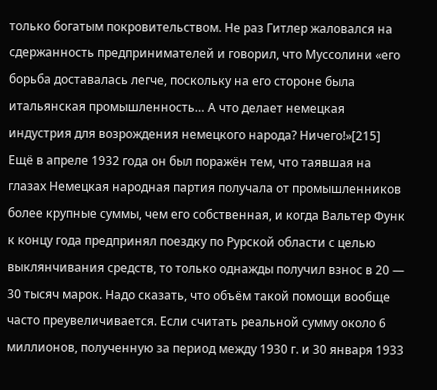только богатым покровительством. Не раз Гитлер жаловался на сдержанность предпринимателей и говорил, что Муссолини «его борьба доставалась легче, поскольку на его стороне была итальянская промышленность… А что делает немецкая индустрия для возрождения немецкого народа? Ничего!»[215] Ещё в апреле 1932 года он был поражён тем, что таявшая на глазах Немецкая народная партия получала от промышленников более крупные суммы, чем его собственная, и когда Вальтер Функ к концу года предпринял поездку по Рурской области с целью выклянчивания средств, то только однажды получил взнос в 20 — 30 тысяч марок. Надо сказать, что объём такой помощи вообще часто преувеличивается. Если считать реальной сумму около 6 миллионов, полученную за период между 1930 г. и 30 января 1933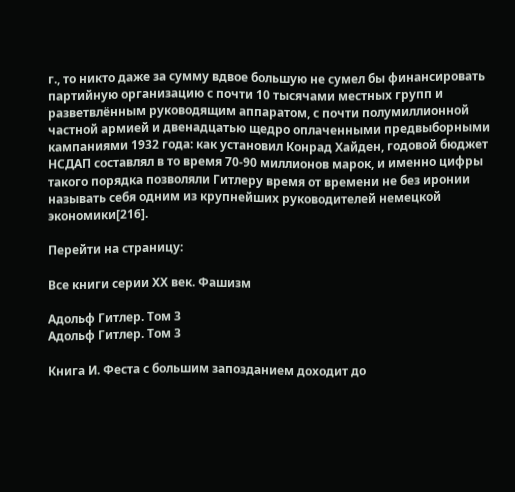г., то никто даже за сумму вдвое большую не сумел бы финансировать партийную организацию с почти 10 тысячами местных групп и разветвлённым руководящим аппаратом, с почти полумиллионной частной армией и двенадцатью щедро оплаченными предвыборными кампаниями 1932 года: как установил Конрад Хайден, годовой бюджет НСДАП составлял в то время 70-90 миллионов марок, и именно цифры такого порядка позволяли Гитлеру время от времени не без иронии называть себя одним из крупнейших руководителей немецкой экономики[216].

Перейти на страницу:

Все книги серии XX век. Фашизм

Адольф Гитлер. Том 3
Адольф Гитлер. Том 3

Книга И. Феста с большим запозданием доходит до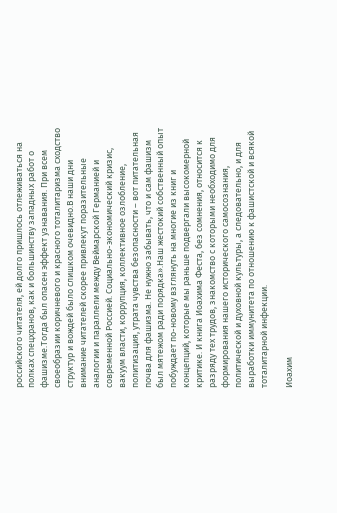российского читателя, ей долго пришлось отлеживаться на полках спецхранов, как и большинству западных работ о фашизме.Тогда был опасен эффект узнавания. При всем своеобразии коричневого и красного тоталитаризма сходство структур и вождей было слишком очевидно.В наши дни внимание читателей скорее привлекут поразительные аналогии и параллели между Веймарской Германией и современной Россией. Социально-экономический кризис, вакуум власти, коррупция, коллективное озлобление, политизация, утрата чувства безопасности – вот питательная почва для фашизма. Не нужно забывать, что и сам фашизм был мятежом ради порядка».Наш жестокий собственный опыт побуждает по-новому взглянуть на многие из книг и концепций, которые мы раньше подвергали высокомерной критике. И книга Иоахима Феста, без сомнения, относится к разряду тех трудов, знакомство с которыми необходимо для формирования нашего исторического самосознания, политической и духовной культуры, а следовательно, и для выработки иммунитета по отношению к фашистской и всякой тоталитарной инфекции.

Иоахим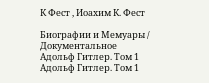К Фест , Иоахим К. Фест

Биографии и Мемуары / Документальное
Адольф Гитлер. Том 1
Адольф Гитлер. Том 1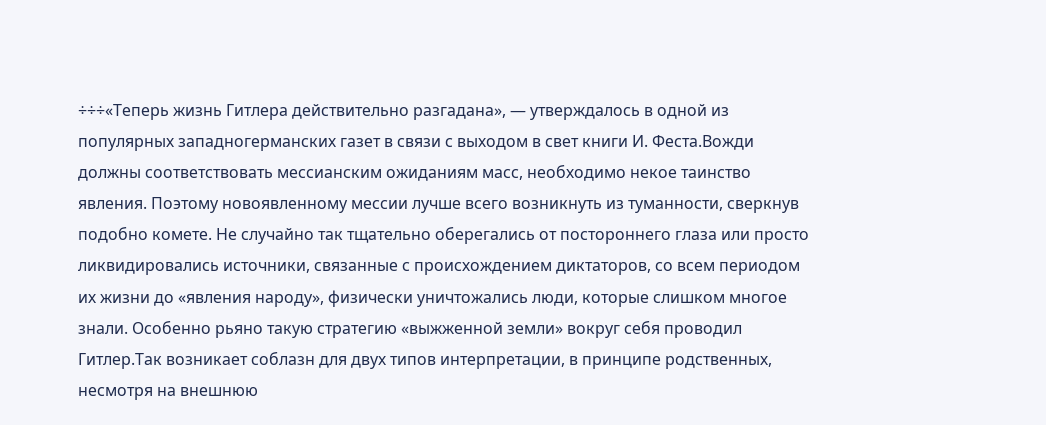÷÷÷«Теперь жизнь Гитлера действительно разгадана», — утверждалось в одной из популярных западногерманских газет в связи с выходом в свет книги И. Феста.Вожди должны соответствовать мессианским ожиданиям масс, необходимо некое таинство явления. Поэтому новоявленному мессии лучше всего возникнуть из туманности, сверкнув подобно комете. Не случайно так тщательно оберегались от постороннего глаза или просто ликвидировались источники, связанные с происхождением диктаторов, со всем периодом их жизни до «явления народу», физически уничтожались люди, которые слишком многое знали. Особенно рьяно такую стратегию «выжженной земли» вокруг себя проводил Гитлер.Так возникает соблазн для двух типов интерпретации, в принципе родственных, несмотря на внешнюю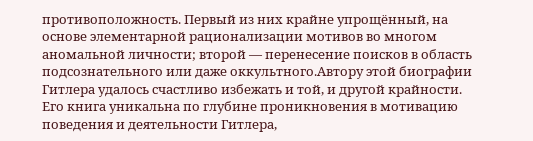противоположность. Первый из них крайне упрощённый, на основе элементарной рационализации мотивов во многом аномальной личности; второй — перенесение поисков в область подсознательного или даже оккультного.Автору этой биографии Гитлера удалось счастливо избежать и той, и другой крайности. Его книга уникальна по глубине проникновения в мотивацию поведения и деятельности Гитлера,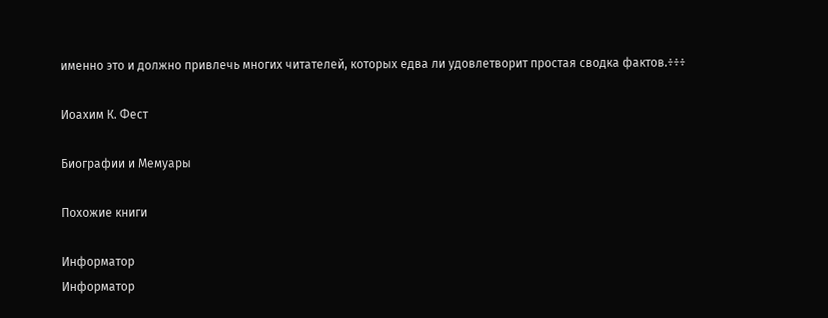именно это и должно привлечь многих читателей, которых едва ли удовлетворит простая сводка фактов.÷÷÷

Иоахим К. Фест

Биографии и Мемуары

Похожие книги

Информатор
Информатор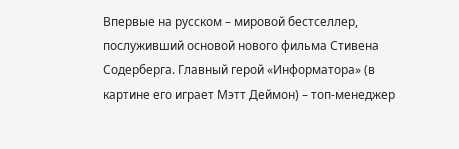Впервые на русском – мировой бестселлер, послуживший основой нового фильма Стивена Содерберга. Главный герой «Информатора» (в картине его играет Мэтт Деймон) – топ-менеджер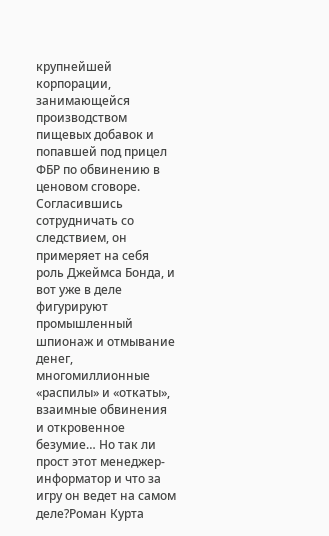крупнейшей корпорации, занимающейся производством пищевых добавок и попавшей под прицел ФБР по обвинению в ценовом сговоре. Согласившись сотрудничать со следствием, он примеряет на себя роль Джеймса Бонда, и вот уже в деле фигурируют промышленный шпионаж и отмывание денег, многомиллионные «распилы» и «откаты», взаимные обвинения и откровенное безумие… Но так ли прост этот менеджер-информатор и что за игру он ведет на самом деле?Роман Курта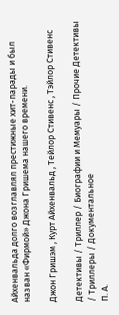Айхенвальда долго возглавлял престижные хит-парады и был назван «Фирмой» Джона Гришема нашего времени.

Джон Гришэм , Курт Айхенвальд , Тейлор Стивенс , Тэйлор Стивенс

Детективы / Триллер / Биографии и Мемуары / Прочие Детективы / Триллеры / Документальное
П. А.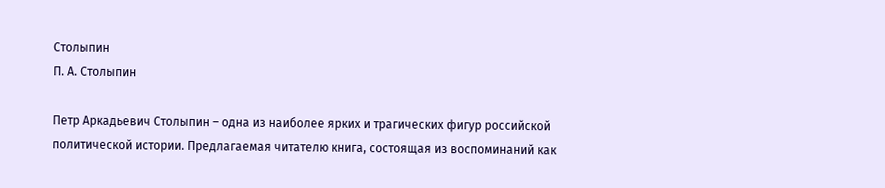Столыпин
П. А. Столыпин

Петр Аркадьевич Столыпин – одна из наиболее ярких и трагических фигур российской политической истории. Предлагаемая читателю книга, состоящая из воспоминаний как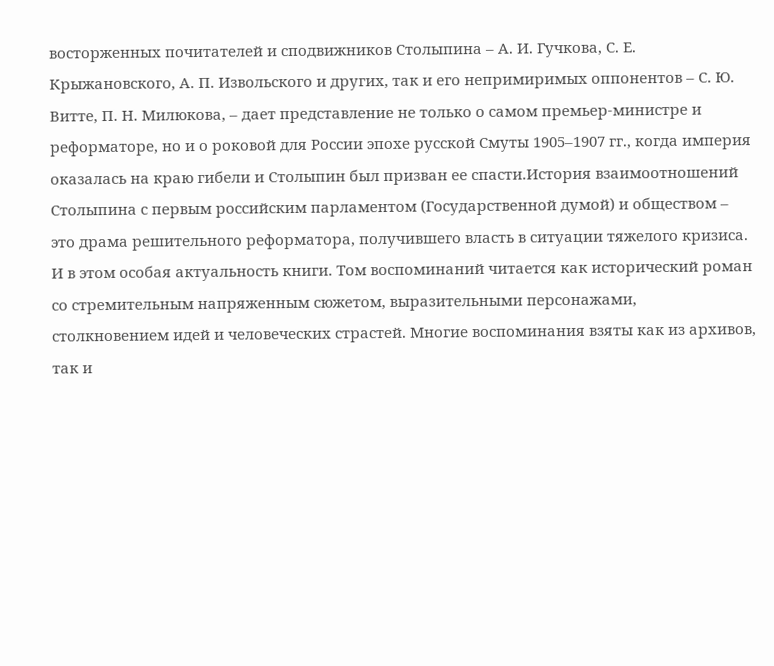восторженных почитателей и сподвижников Столыпина – А. И. Гучкова, С. Е. Крыжановского, А. П. Извольского и других, так и его непримиримых оппонентов – С. Ю. Витте, П. Н. Милюкова, – дает представление не только о самом премьер-министре и реформаторе, но и о роковой для России эпохе русской Смуты 1905–1907 гг., когда империя оказалась на краю гибели и Столыпин был призван ее спасти.История взаимоотношений Столыпина с первым российским парламентом (Государственной думой) и обществом – это драма решительного реформатора, получившего власть в ситуации тяжелого кризиса. И в этом особая актуальность книги. Том воспоминаний читается как исторический роман со стремительным напряженным сюжетом, выразительными персонажами, столкновением идей и человеческих страстей. Многие воспоминания взяты как из архивов, так и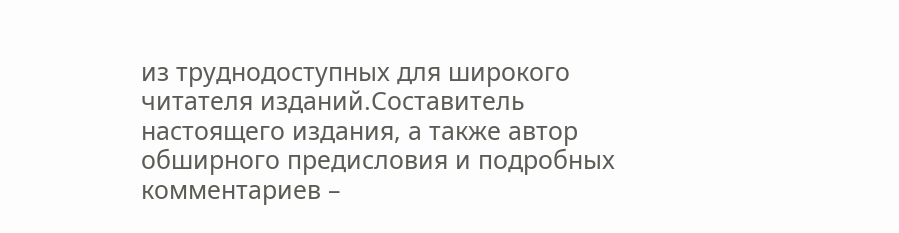из труднодоступных для широкого читателя изданий.Составитель настоящего издания, а также автор обширного предисловия и подробных комментариев –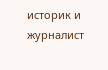историк и журналист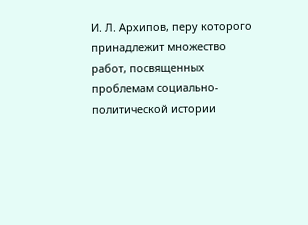И. Л. Архипов, перу которого принадлежит множество работ, посвященных проблемам социально-политической истории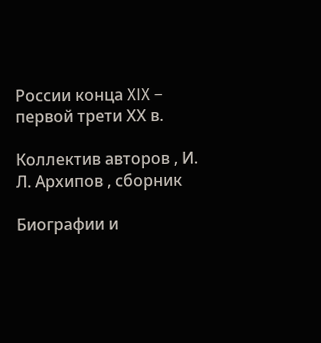России конца XIX – первой трети ХХ в.

Коллектив авторов , И. Л. Архипов , сборник

Биографии и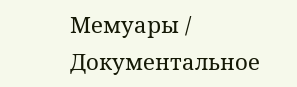Мемуары / Документальное